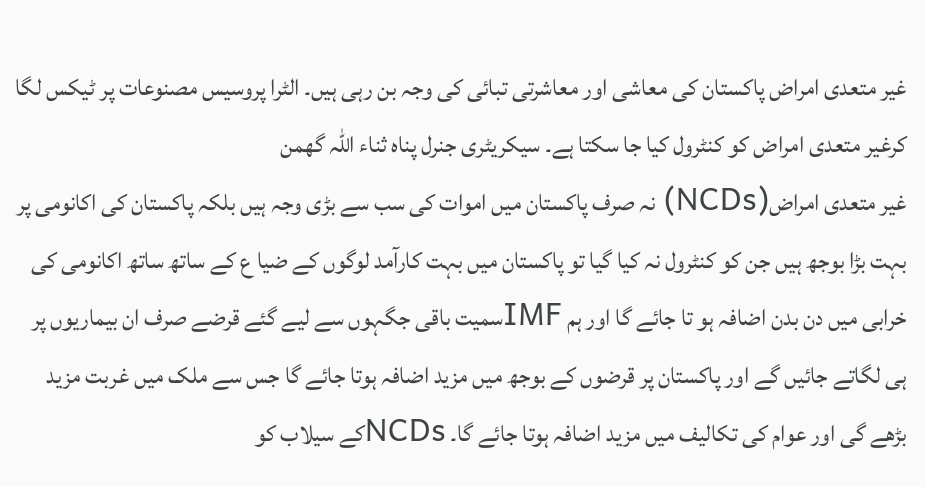غیر متعدی امراض پاکستان کی معاشی اور معاشرتی تبائی کی وجہ بن رہی ہیں۔ الٹرا پروسیس مصنوعات پر ٹیکس لگا کرغیر متعدی امراض کو کنٹرول کیا جا سکتا ہے۔ سیکریٹری جنرل پناہ ثناء اللہ گھمن
غیر متعدی امراض(NCDs) نہ صرف پاکستان میں اموات کی سب سے بڑی وجہ ہیں بلکہ پاکستان کی اکانومی پر بہت بڑا بوجھ ہیں جن کو کنٹرول نہ کیا گیا تو پاکستان میں بہت کارآمد لوگوں کے ضیا ع کے ساتھ ساتھ اکانومی کی خرابی میں دن بدن اضافہ ہو تا جائے گا اور ہم IMFسمیت باقی جگہوں سے لیے گئے قرضے صرف ان بیماریوں پر ہی لگاتے جائیں گے اور پاکستان پر قرضوں کے بوجھ میں مزید اضافہ ہوتا جائے گا جس سے ملک میں غربت مزید بڑھے گی اور عوام کی تکالیف میں مزید اضافہ ہوتا جائے گا۔ NCDsکے سیلاب کو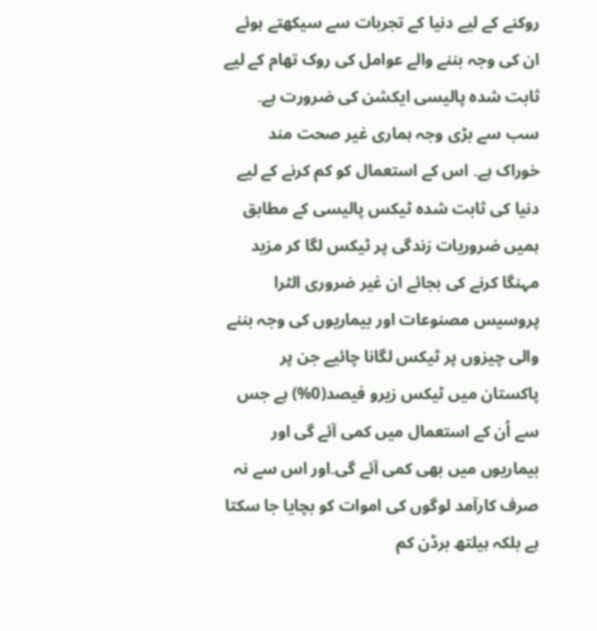روکنے کے لیے دنیا کے تجربات سے سیکھتے ہوئے ان کی وجہ بننے والے عوامل کی روک تھام کے لیے ثابت شدہ پالیسی ایکشن کی ضرورت ہے۔
سب سے بڑی وجہ ہماری غیر صحت مند خوراک ہے۔ اس کے استعمال کو کم کرنے کے لیے دنیا کی ثابت شدہ ٹیکس پالیسی کے مطابق ہمیں ضروریات زندگی پر ٹیکس لگا کر مزید مہنگا کرنے کی بجائے ان غیر ضروری الٹرا پروسیس مصنوعات اور بیماریوں کی وجہ بننے والی چیزوں پر ٹیکس لگانا چائیے جن پر پاکستان میں ٹیکس زیرو فیصد(0%) ہے جس سے اُن کے استعمال میں کمی آئے گی اور بیماریوں میں بھی کمی آئے گی۔اور اس سے نہ صرف کارآمد لوگوں کی اموات کو بچایا جا سکتا ہے بلکہ ہیلتھ برڈن کم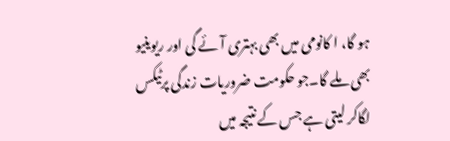ہو گا، ا کانومی میں بھی بہتری آئے گی اور ریوینیو بھی ملے گا۔جو حکومت ضروریات زندگی پرٹیکس لگاکر لیتی ہے جس کے نتیجہ میں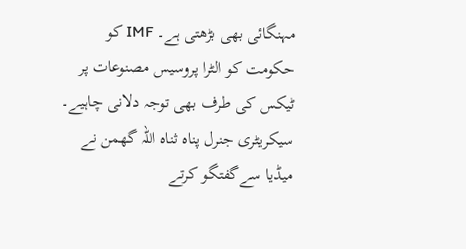مہنگائی بھی بڑھتی ہے۔ IMF کو حکومت کو الٹرا پروسیس مصنوعات پر ٹیکس کی طرف بھی توجہ دلانی چاہیے۔
سیکریٹری جنرل پناہ ثناہ اللہ گھمن نے میڈیا سےگفتگو کرتے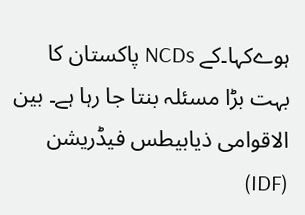ہوےکہا۔کے NCDs پاکستان کا بہت بڑا مسئلہ بنتا جا رہا ہے۔ بین الاقوامی ذیابیطس فیڈریشن (IDF)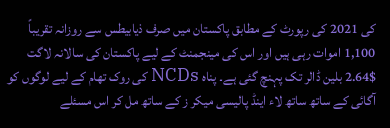کی 2021 کی رپورٹ کے مطابق پاکستان میں صرف ذیابیطس سے روزانہ تقریباً 1,100 اموات رہی ہیں اور اس کی مینجمنٹ کے لیے پاکستان کی سالانہ لاگت $2.64 بلین ڈالر تک پہنچ گئی ہے۔ پناہ NCDs کی روک تھام کے لیے لوگوں کو آگائی کے ساتھ ساتھ لاء اینڈ پالیسی میکر ز کے ساتھ مل کر اس مسئلے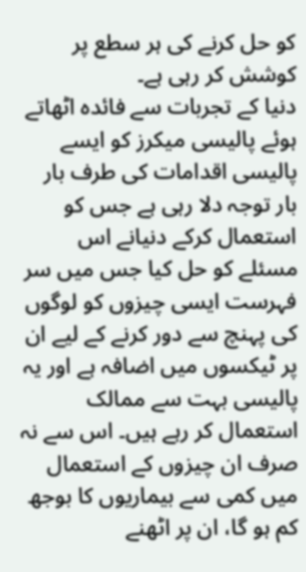کو حل کرنے کی ہر سطع پر کوشش کر رہی ہے۔
دنیا کے تجربات سے فائدہ اٹھاتے ہوئے پالیسی میکرز کو ایسے پالیسی اقدامات کی طرف بار بار توجہ دلا رہی ہے جس کو استعمال کرکے دنیانے اس مسئلے کو حل کیا جس میں سر فہرست ایسی چیزوں کو لوگوں کی پہنچ سے دور کرنے کے لیے ان پر ٹیکسوں میں اضافہ ہے اور یہ پالیسی بہت سے ممالک استعمال کر رہے ہیں۔ اس سے نہ صرف ان چیزوں کے استعمال میں کمی سے بیماریوں کا بوجھ کم ہو گا، ان پر اٹھنے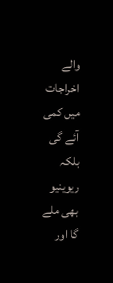والے اخراجات میں کمی آئے گی بلکہ ریوینیو بھی ملے گا اور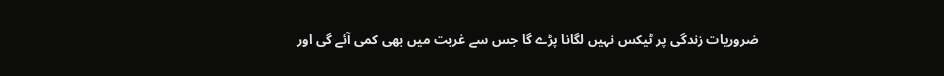ضروریات زندگی پر ٹیکس نہیں لگانا پڑے گا جس سے غربت میں بھی کمی آئے گی اور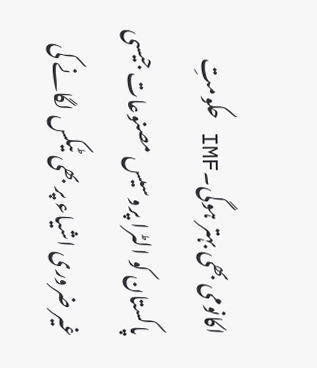اکانومی بھی بہتر ہوگی۔IMF حکومتِ پاکستان کو الٹرا پروسیس مصنوعات جیسی غیر ضروری اشیاء پر بھی ٹیکس لگانے کی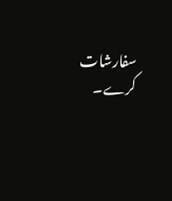سفارشات کرے۔